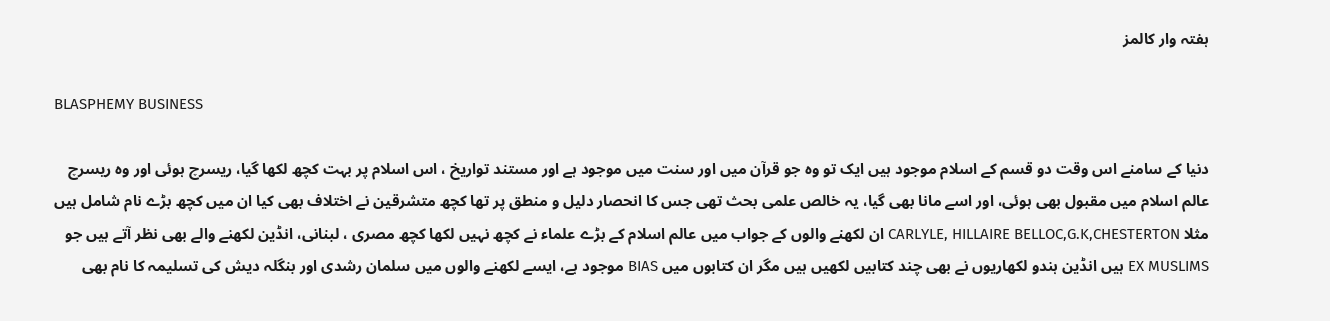ہفتہ وار کالمز

BLASPHEMY BUSINESS

دنیا کے سامنے اس وقت دو قسم کے اسلام موجود ہیں ایک تو وہ جو قرآن میں اور سنت میں موجود ہے اور مستند تواریخ ، اس اسلام پر بہت کچھ لکھا گیا، ریسرچ ہوئی اور وہ ریسرچ عالم اسلام میں مقبول بھی ہوئی، اور اسے مانا بھی گیا، یہ خالص علمی بحث تھی جس کا انحصار دلیل و منطق پر تھا کچھ متشرقین نے اختلاف بھی کیا ان میں کچھ بڑے نام شامل ہیں مثلا CARLYLE, HILLAIRE BELLOC,G.K,CHESTERTON ان لکھنے والوں کے جواب میں عالم اسلام کے بڑے علماء نے کچھ نہیں لکھا کچھ مصری ، لبنانی، انڈین لکھنے والے بھی نظر آتے ہیں جو EX MUSLIMS ہیں انڈین ہندو لکھاریوں نے بھی چند کتابیں لکھیں ہیں مگر ان کتابوں میں BIAS موجود ہے، ایسے لکھنے والوں میں سلمان رشدی اور بنگلہ دیش کی تسلیمہ کا نام بھی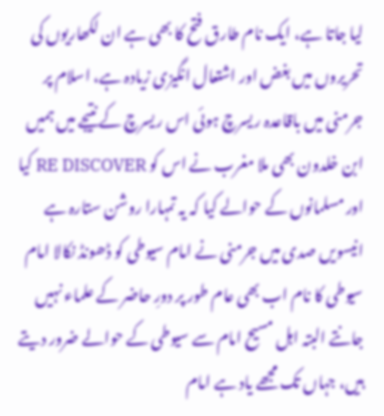لیا جاتا ہے، ایک نام طارق فتح کا بھی ہے ان لکھاریوں کی تحریروں میں بغض اور اشتعال انگیزی زیادہ ہے، اسلام پر جرمنی میں باقاعدہ ریسرچ ہوئی اس ریسرچ کے نتیجے میں ہمیں ابن خلدون بھی ملا مغرب نے اس کو RE DISCOVER کیا اور مسلمانوں کے حوالے کیا کہ یہ تمہارا روشن ستارہ ہے انیسویں صدی میں جرمنی نے امام سیوطی کو ڈھونڈ نکالا امام سیوطی کا نام اب بھی عام طور پر دورِ حاضر کے علماء نہیں جانتے البتہ اہل مسیح امام سے سیوطی کے حوالے ضرور دیتے ہیں، جہاں تک مجھے یاد ہے امام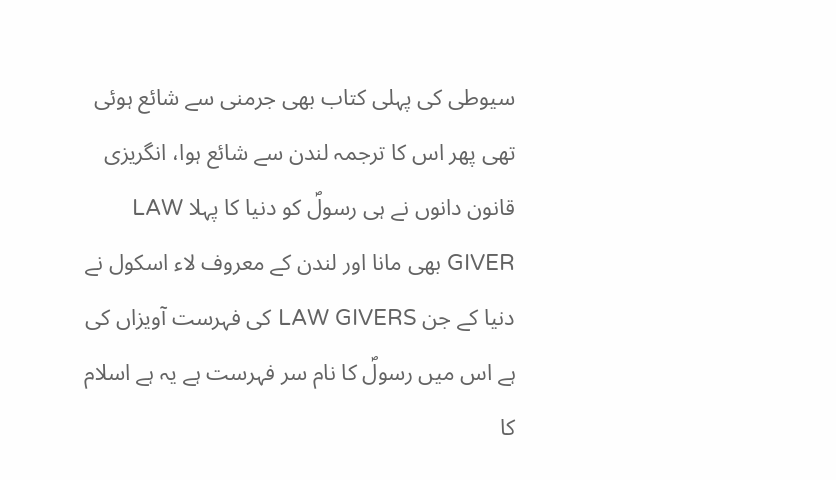سیوطی کی پہلی کتاب بھی جرمنی سے شائع ہوئی تھی پھر اس کا ترجمہ لندن سے شائع ہوا، انگریزی قانون دانوں نے ہی رسولؐ کو دنیا کا پہلا LAW GIVER بھی مانا اور لندن کے معروف لاء اسکول نے دنیا کے جن LAW GIVERS کی فہرست آویزاں کی ہے اس میں رسولؐ کا نام سر فہرست ہے یہ ہے اسلام کا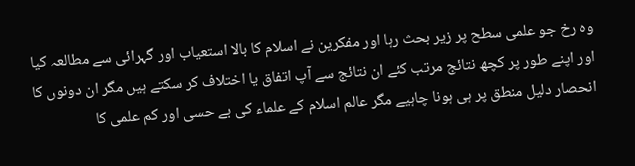وہ رخ جو علمی سطح پر زیر بحث رہا اور مفکرین نے اسلام کا بالا استعیاب اور گہرائی سے مطالعہ کیا اور اپنے طور پر کچھ نتائج مرتب کئے ان نتائج سے آپ اتفاق یا اختلاف کر سکتے ہیں مگر ان دونوں کا انحصار دلیل منطق پر ہی ہونا چاہیے مگر عالم اسلام کے علماء کی بے حسی اور کم علمی کا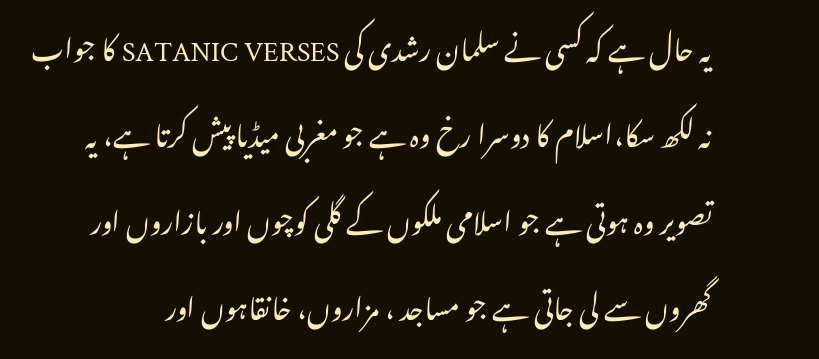یہ حال ہے کہ کسی نے سلمان رشدی کی SATANIC VERSES کا جواب نہ لکھ سکا،اسلام کا دوسرا رخ وہ ہے جو مغربی میڈیا پیش کرتا ہے، یہ تصویر وہ ہوتی ہے جو اسلامی ملکوں کے گلی کوچوں اور بازاروں اور گھروں سے لی جاتی ہے جو مساجد ، مزاروں، خانقاہوں اور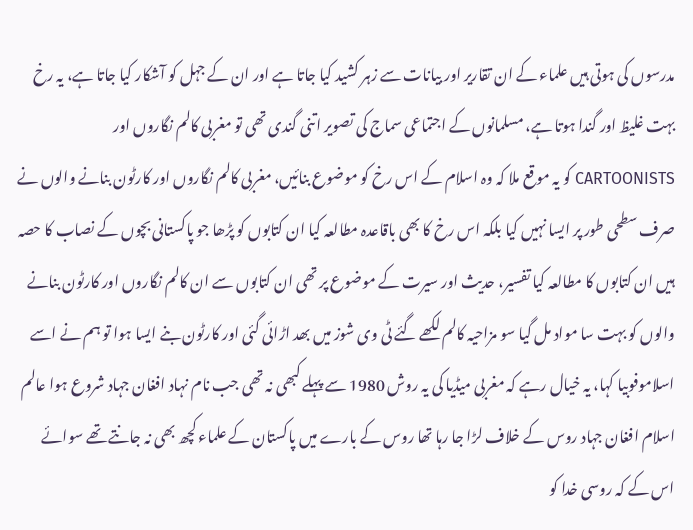مدرسوں کی ہوتی ہیں علماء کے ان تقاریر اور بیانات سے زہر کشید کیا جاتا ہے اور ان کے جہل کو آشکار کیا جاتا ہے، یہ رخ بہت غلیظ اور گندا ہوتا ہے، مسلمانوں کے اجتماعی سماج کی تصویر اتنی گندی تھی تو مغربی کالم نگاروں اور CARTOONISTS کو یہ موقع ملا کہ وہ اسلام کے اس رخ کو موضوع بنائیں، مغربی کالم نگاروں اور کارٹون بنانے والوں نے صرف سطحی طور پر ایسا نہیں کیا بلکہ اس رخ کا بھی باقاعدہ مطالعہ کیا ان کتابوں کو پڑھا جو پاکستانی بچوں کے نصاب کا حصہ ہیں ان کتابوں کا مطالعہ کیا تفسیر، حدیث اور سیرت کے موضوع پر تھی ان کتابوں سے ان کالم نگاروں اور کارٹون بنانے والوں کو بہت سا مواد مل گیا سو مزاحیہ کالم لکھے گئے ٹی وی شوز میں بھد اڑائی گئی اور کارٹون بنے ایسا ہوا تو ہم نے اسے اسلاموفوبیا کہا، یہ خیال رہے کہ مغربی میڈیا کی یہ روش 1980 سے پہلے کبھی نہ تھی جب نام نہاد افغان جہاد شروع ہوا عالم اسلام افغان جہاد روس کے خلاف لڑا جا رہا تھا روس کے بارے میں پاکستان کے علماء کچھ بھی نہ جانتے تھے سوائے اس کے کہ روسی خدا کو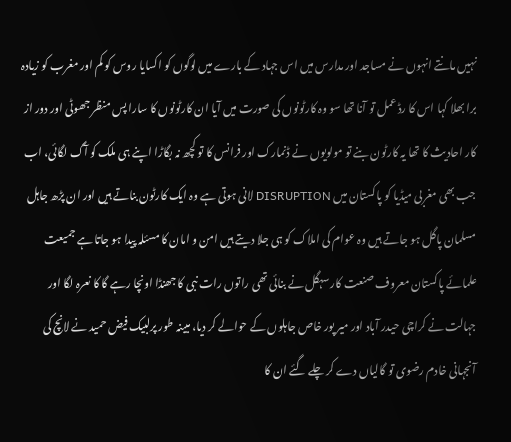نہیں مانتے انہوں نے مساجد اور مدارس میں اس جہاد کے بارے میں لوگوں کو اکسایا روس کو کم اور مغرب کو زیادہ برا بھلا کہا اس کا رڈ عمل تو آنا تھا سو وہ کارٹونوں کی صورت میں آیا ان کارٹونوں کا سارا پس منظر جھوٹی اور دور از کار احادیث کا تھا یہ کارٹون بنے تو مولویوں نے ڈنمارک اور فرانس کا تو کچھ نہ بگاڑا اپنے ہی ملک کو آگ لگائی، اب جب بھی مغربی میڈیا کو پاکستان میں DISRUPTION لانی ہوتی ہے وہ ایک کارٹون بناتے ہیں اور ان پڑھ جاہل مسلمان پاگل ہو جاتے ہیں وہ عوام کی املاک کو ہی جلا دیتے ہیں امن و امان کا مسئلہ پیدا ہو جاتا ہے جمیعت علمائے پاکستان معروف صنعت کار سہگل نے بنائی تھی راتوں رات نبی کا جھنڈا اونچا رہے گا کا نعرہ لگا اور جہالت نے کراچی حیدر آباد اور میر پور خاص جاہلوں کے حوالے کر دیا، مبینہ طور پرلبیک فیض حمید نے لانچ کی آنجہانی خادم رضوی تو گالیاں دے کر چلے گئے ان کا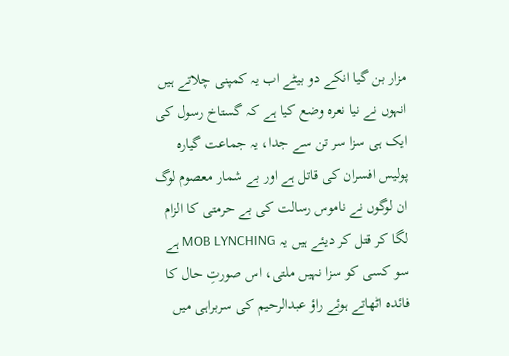مزار بن گیا انکے دو بیٹے اب یہ کمپنی چلاتے ہیں انہوں نے نیا نعرہ وضع کیا ہے کہ گستاخ رسول کی ایک ہی سزا سر تن سے جدا، یہ جماعت گیارہ پولیس افسران کی قاتل ہے اور بے شمار معصوم لوگ ان لوگوں نے ناموس رسالت کی بے حرمتی کا الزام لگا کر قتل کر دیئے ہیں یہ MOB LYNCHING ہے سو کسی کو سزا نہیں ملتی، اس صورتِ حال کا فائدہ اٹھاتے ہوئے راؤ عبدالرحیم کی سربراہی میں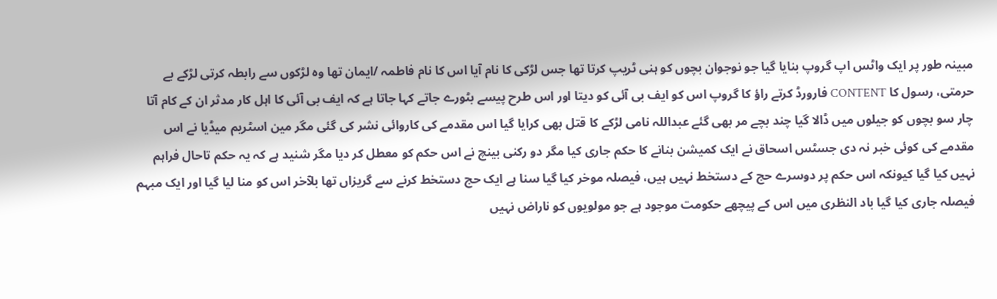مبینہ طور پر ایک واٹس اپ گروپ بنایا گیا جو نوجوان بچوں کو ہنی ٹریپ کرتا تھا جس لڑکی کا نام آیا اس کا نام فاطمہ /ایمان تھا وہ لڑکوں سے رابطہ کرتی لڑکے بے حرمتی، رسول کا CONTENT فارورڈ کرتے راؤ کا گروپ اس کو ایف بی آئی کو دیتا اور اس طرح پیسے بٹورے جاتے کہا جاتا ہے کہ ایف بی آئی کا اہل کار مدثر ان کے کام آتا چار سو بچوں کو جیلوں میں ڈالا گیا چند بچے مر بھی گئے عبداللہ نامی لڑکے کا قتل بھی کرایا گیا اس مقدمے کی کاروائی نشر کی گئی مگر مین اسٹریم میڈیا نے اس مقدمے کی کوئی خبر نہ دی جسٹس اسحاق نے ایک کمیشن بنانے کا حکم جاری کیا مگر دو رکنی بینچ نے اس حکم کو معطل کر دیا مگر شنید ہے کہ یہ حکم تاحال فراہم نہیں کیا گیا کیونکہ اس حکم پر دوسرے حج کے دستخط نہیں ہیں، فیصلہ موخر کیا گیا سنا ہے ایک حج دستخط کرنے سے گریزاں تھا بلآخر اس کو منا لیا گیا اور ایک مبہم فیصلہ جاری کیا گیا باد النظری میں اس کے پیچھے حکومت موجود ہے جو مولویوں کو ناراض نہیں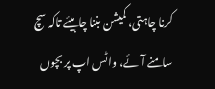کرنا چاہتی، کمیشن بننا چاہیئے تاکہ سچ سامنے آئے، واٹس اپ پر بچوں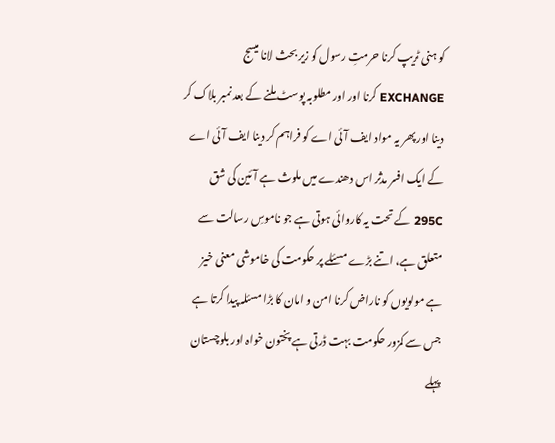کو ہنی ٹریپ کرنا حرمتِ رسول کو زیر بحث لانا میسج EXCHANGE کرنا اور اور مطلوبہ پوسٹ ملنے کے بعد نمبر بلاک کر دینا اور پھر یہ مواد ایف آئی اے کو فراہم کر دینا ایف آئی اے کے ایک افسر مدثر اس دھندے میں ملوث ہے آئین کی شق 295C کے تحت یہ کاروائی ہوتی ہے جو ناموسِ رسالت سے متعلق ہے، اتنے بڑے مسئلے پر حکومت کی خاموشی معنی خیز ہے مولویوں کو ناراض کرنا امن و امان کا بڑا مسئلہ پیدا کرتا ہے جس سے کمزور حکومت بہت ڈرتی ہے پختون خواہ اور بلوچستان پہلے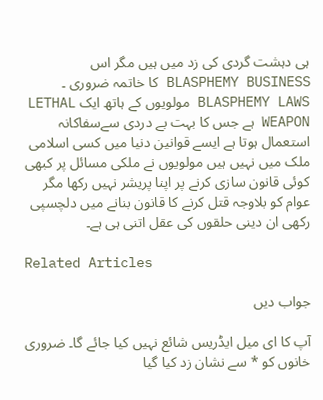ہی دہشت گردی کی زد میں ہیں مگر اس BLASPHEMY BUSINESS کا خاتمہ ضروری ۔ BLASPHEMY LAWS مولویوں کے ہاتھ ایک LETHAL WEAPON ہے جس کا بہت بے دردی سےسفاکانہ استعمال ہوتا ہے ایسے قوانین دنیا میں کسی اسلامی ملک میں نہیں ہیں مولویوں نے ملکی مسائل پر کبھی کوئی قانون سازی کرنے پر اپنا پریشر نہیں رکھا مگر عوام کو بلاوجہ قتل کرنے کا قانون بنانے میں دلچسپی رکھی ان دینی حلقوں کی عقل اتنی ہی ہے۔

Related Articles

جواب دیں

آپ کا ای میل ایڈریس شائع نہیں کیا جائے گا۔ ضروری خانوں کو * سے نشان زد کیا گیا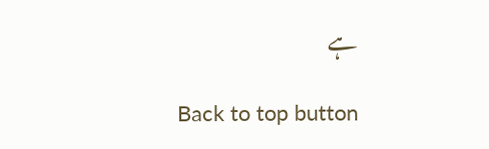ہے

Back to top button